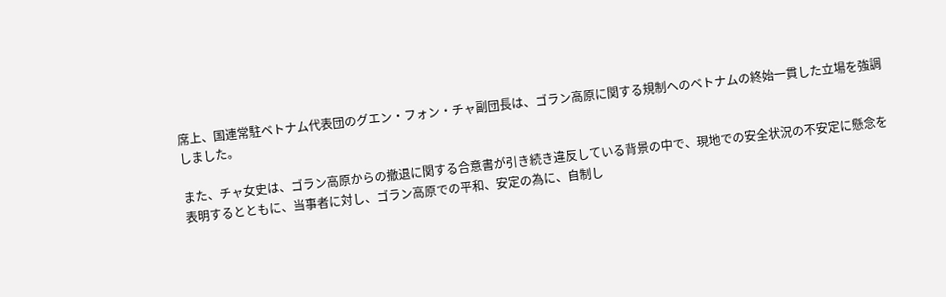席上、国連常駐ベトナム代表団のグエン・フォン・チャ副団長は、ゴラン高原に関する規制へのベトナムの終始一貫した立場を強調しました。

また、チャ女史は、ゴラン高原からの撤退に関する合意書が引き続き違反している背景の中で、現地での安全状況の不安定に懸念を表明するとともに、当事者に対し、ゴラン高原での平和、安定の為に、自制し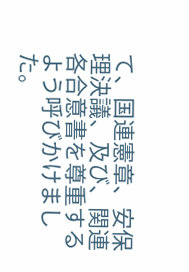て、国連憲章、安保理決議、及び、関連各合意書を尊重するよう呼びかけました。